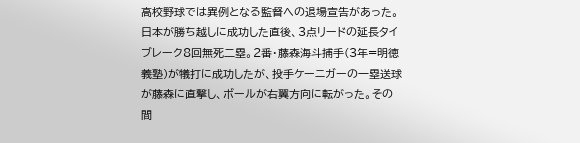高校野球では異例となる監督への退場宣告があった。
日本が勝ち越しに成功した直後、3点リードの延長タイブレーク8回無死二塁。2番・藤森海斗捕手(3年=明徳義塾)が犠打に成功したが、投手ケーニガーの一塁送球が藤森に直撃し、ボールが右翼方向に転がった。その間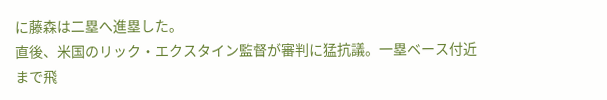に藤森は二塁へ進塁した。
直後、米国のリック・エクスタイン監督が審判に猛抗議。一塁ベース付近まで飛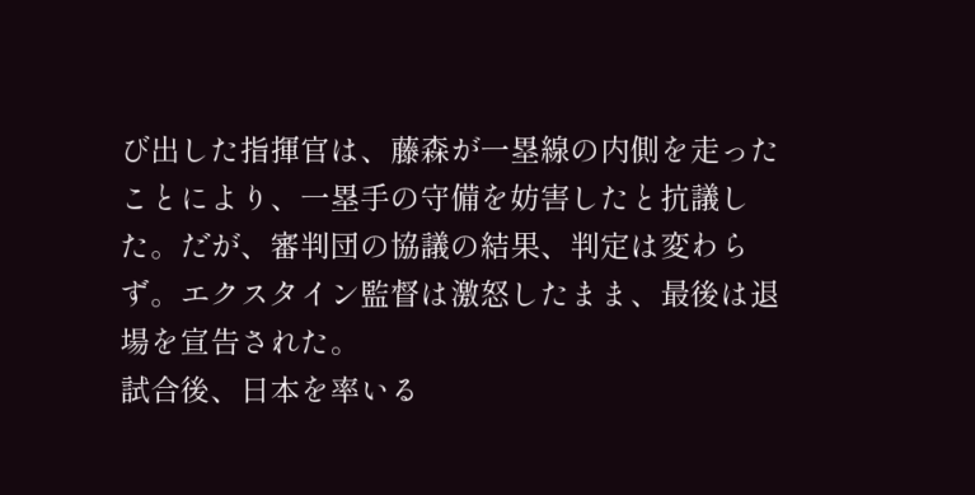び出した指揮官は、藤森が一塁線の内側を走ったことにより、一塁手の守備を妨害したと抗議した。だが、審判団の協議の結果、判定は変わらず。エクスタイン監督は激怒したまま、最後は退場を宣告された。
試合後、日本を率いる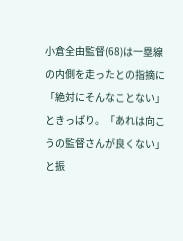小倉全由監督(68)は一塁線の内側を走ったとの指摘に「絶対にそんなことない」ときっぱり。「あれは向こうの監督さんが良くない」と振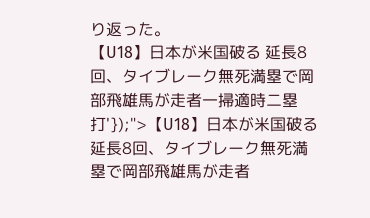り返った。
【U18】日本が米国破る 延長8回、タイブレーク無死満塁で岡部飛雄馬が走者一掃適時二塁打'});">【U18】日本が米国破る 延長8回、タイブレーク無死満塁で岡部飛雄馬が走者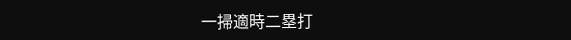一掃適時二塁打